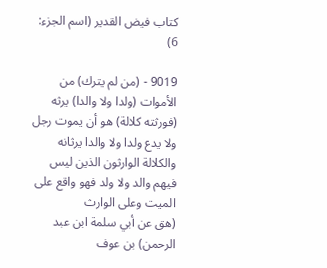كتاب فيض القدير (اسم الجزء: 6)

9019 - (من لم يترك) من الأموات (ولدا ولا والدا) يرثه (فورثته كلالة) هو أن يموت رجل ولا يدع ولدا ولا والدا يرثانه والكلالة الوارثون الذين ليس فيهم والد ولا ولد فهو واقع على الميت وعلى الوارث
(هق عن أبي سلمة ابن عبد الرحمن) بن عوف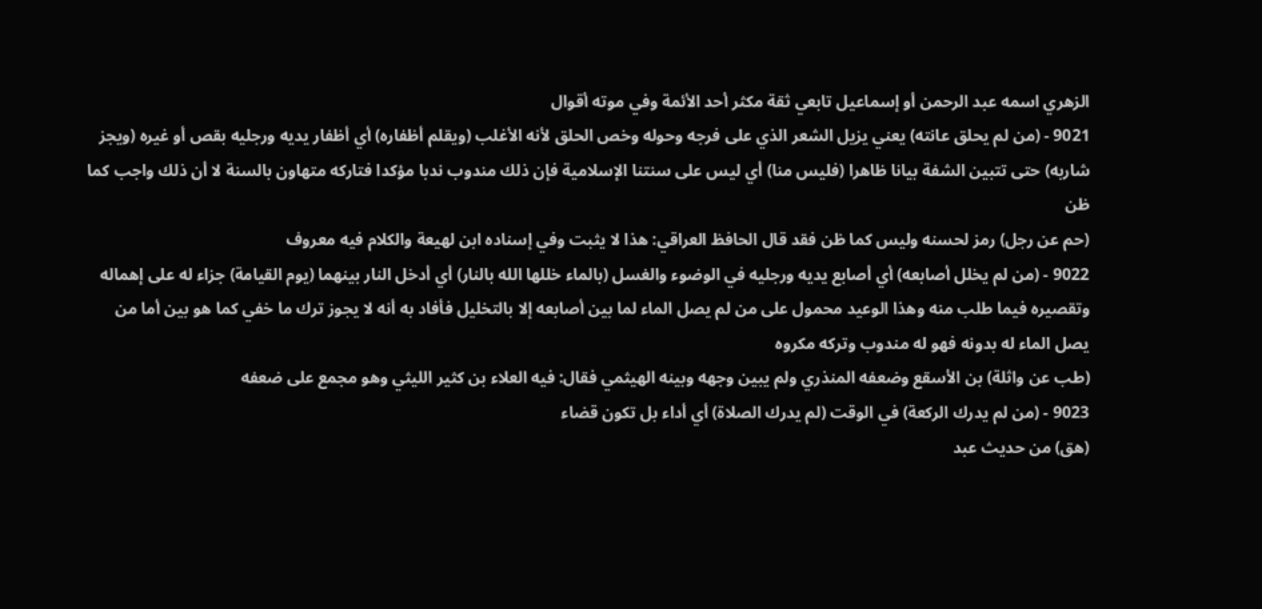الزهري اسمه عبد الرحمن أو إسماعيل تابعي ثقة مكثر أحد الأئمة وفي موته أقوال
9021 - (من لم يحلق عانته) يعني يزيل الشعر الذي على فرجه وحوله وخص الحلق لأنه الأغلب (ويقلم أظفاره) أي أظفار يديه ورجليه بقص أو غيره (ويجز شاربه) حتى تتبين الشفة بيانا ظاهرا (فليس منا) أي ليس على سنتنا الإسلامية فإن ذلك مندوب ندبا مؤكدا فتاركه متهاون بالسنة لا أن ذلك واجب كما ظن
(حم عن رجل) رمز لحسنه وليس كما ظن فقد قال الحافظ العراقي: هذا لا يثبت وفي إسناده ابن لهيعة والكلام فيه معروف
9022 - (من لم يخلل أصابعه) أي أصابع يديه ورجليه في الوضوء والغسل (بالماء خللها الله بالنار) أي أدخل النار بينهما (يوم القيامة) جزاء له على إهماله وتقصيره فيما طلب منه وهذا الوعيد محمول على من لم يصل الماء لما بين أصابعه إلا بالتخليل فأفاد به أنه لا يجوز ترك ما خفي كما هو بين أما من يصل الماء له بدونه فهو له مندوب وتركه مكروه
(طب عن واثلة) بن الأسقع وضعفه المنذري ولم يبين وجهه وبينه الهيثمي فقال: فيه العلاء بن كثير الليثي وهو مجمع على ضعفه
9023 - (من لم يدرك الركعة) في الوقت (لم يدرك الصلاة) أي أداء بل تكون قضاء
(هق) من حديث عبد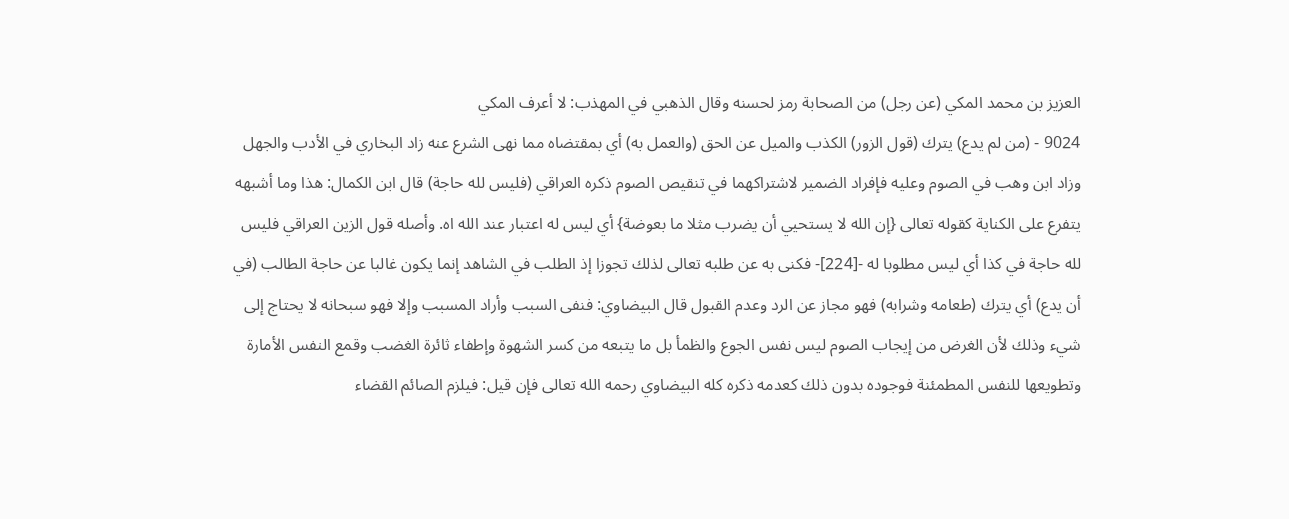العزيز بن محمد المكي (عن رجل) من الصحابة رمز لحسنه وقال الذهبي في المهذب: لا أعرف المكي
9024 - (من لم يدع) يترك (قول الزور) الكذب والميل عن الحق (والعمل به) أي بمقتضاه مما نهى الشرع عنه زاد البخاري في الأدب والجهل وزاد ابن وهب في الصوم وعليه فإفراد الضمير لاشتراكهما في تنقيص الصوم ذكره العراقي (فليس لله حاجة) قال ابن الكمال: هذا وما أشبهه يتفرع على الكناية كقوله تعالى {إن الله لا يستحيي أن يضرب مثلا ما بعوضة} أي ليس له اعتبار عند الله اه. وأصله قول الزين العراقي فليس لله حاجة في كذا أي ليس مطلوبا له -[224]- فكنى به عن طلبه تعالى لذلك تجوزا إذ الطلب في الشاهد إنما يكون غالبا عن حاجة الطالب (في أن يدع) أي يترك (طعامه وشرابه) فهو مجاز عن الرد وعدم القبول قال البيضاوي: فنفى السبب وأراد المسبب وإلا فهو سبحانه لا يحتاج إلى شيء وذلك لأن الغرض من إيجاب الصوم ليس نفس الجوع والظمأ بل ما يتبعه من كسر الشهوة وإطفاء ثائرة الغضب وقمع النفس الأمارة وتطويعها للنفس المطمئنة فوجوده بدون ذلك كعدمه ذكره كله البيضاوي رحمه الله تعالى فإن قيل: فيلزم الصائم القضاء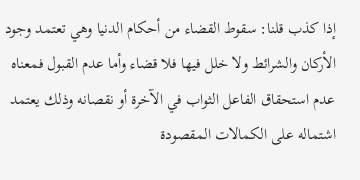إذا كذب قلنا: سقوط القضاء من أحكام الدنيا وهي تعتمد وجود الأركان والشرائط ولا خلل فيها فلا قضاء وأما عدم القبول فمعناه عدم استحقاق الفاعل الثواب في الآخرة أو نقصانه وذلك يعتمد اشتماله على الكمالات المقصودة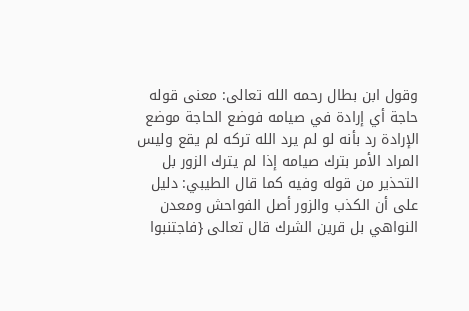وقول ابن بطال رحمه الله تعالى: معنى قوله حاجة أي إرادة في صيامه فوضع الحاجة موضع الإرادة رد بأنه لو لم يرد الله تركه لم يقع وليس المراد الأمر بترك صيامه إذا لم يترك الزور بل التحذير من قوله وفيه كما قال الطيبي: دليل على أن الكذب والزور أصل الفواحش ومعدن النواهي بل قرين الشرك قال تعالى {فاجتنبوا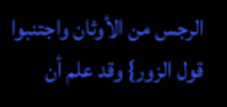الرجس من الأوثان واجتنبوا قول الزور} وقد علم أن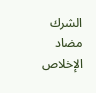الشرك مضاد الإخلاص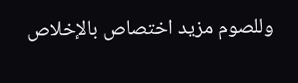وللصوم مزيد اختصاص بالإخلاص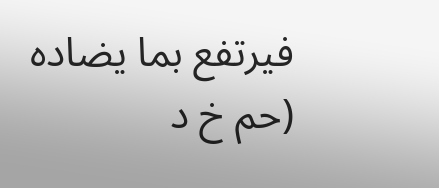فيرتفع بما يضاده
(حم خ د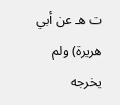ت هـ عن أبي هريرة) ولم يخرجه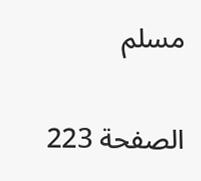مسلم

الصفحة 223